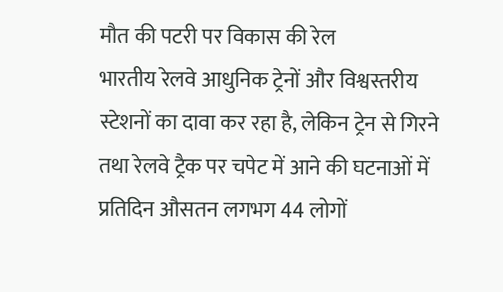मौत की पटरी पर विकास की रेल
भारतीय रेलवे आधुनिक ट्रेनों और विश्वस्तरीय स्टेशनों का दावा कर रहा है, लेकिन ट्रेन से गिरने तथा रेलवे ट्रैक पर चपेट में आने की घटनाओं में प्रतिदिन औसतन लगभग 44 लोगों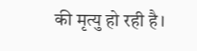की मृत्यु हो रही है।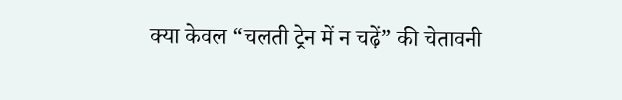क्या केवल “चलती ट्रेन में न चढ़ें” की चेतावनी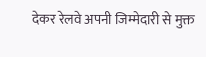देकर रेलवे अपनी जिम्मेदारी से मुक्त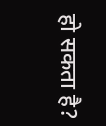हो सकता है?